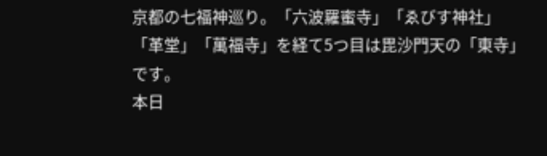京都の七福神巡り。「六波羅蜜寺」「ゑびす神社」「革堂」「萬福寺」を経て5つ目は毘沙門天の「東寺」です。
本日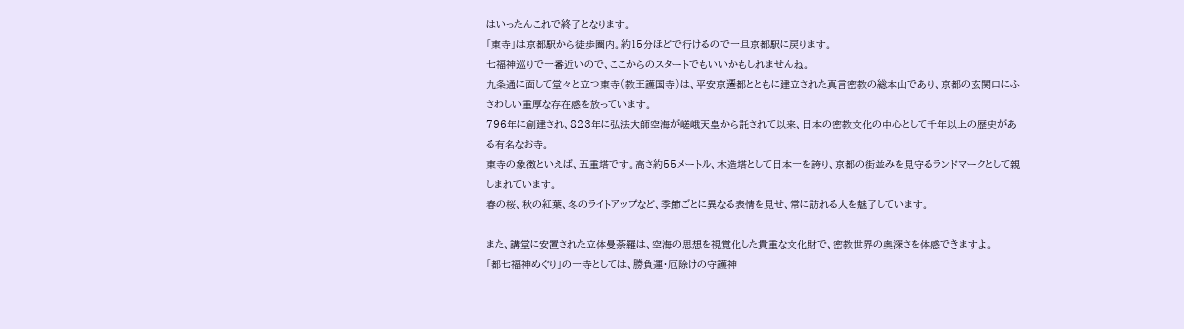はいったんこれで終了となります。
「東寺」は京都駅から徒歩圏内。約15分ほどで行けるので一旦京都駅に戻ります。
七福神巡りで一番近いので、ここからのスタートでもいいかもしれませんね。
九条通に面して堂々と立つ東寺(教王護国寺)は、平安京遷都とともに建立された真言密教の総本山であり、京都の玄関口にふさわしい重厚な存在感を放っています。
796年に創建され、823年に弘法大師空海が嵯峨天皇から託されて以来、日本の密教文化の中心として千年以上の歴史がある有名なお寺。
東寺の象徴といえば、五重塔です。高さ約55メートル、木造塔として日本一を誇り、京都の街並みを見守るランドマークとして親しまれています。
春の桜、秋の紅葉、冬のライトアップなど、季節ごとに異なる表情を見せ、常に訪れる人を魅了しています。

また、講堂に安置された立体曼荼羅は、空海の思想を視覚化した貴重な文化財で、密教世界の奥深さを体感できますよ。
「都七福神めぐり」の一寺としては、勝負運・厄除けの守護神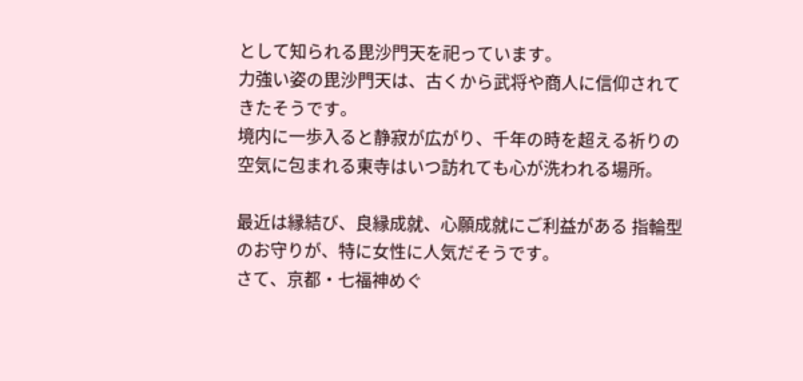として知られる毘沙門天を祀っています。
力強い姿の毘沙門天は、古くから武将や商人に信仰されてきたそうです。
境内に一歩入ると静寂が広がり、千年の時を超える祈りの空気に包まれる東寺はいつ訪れても心が洗われる場所。

最近は縁結び、良縁成就、心願成就にご利益がある 指輪型のお守りが、特に女性に人気だそうです。
さて、京都・七福神めぐ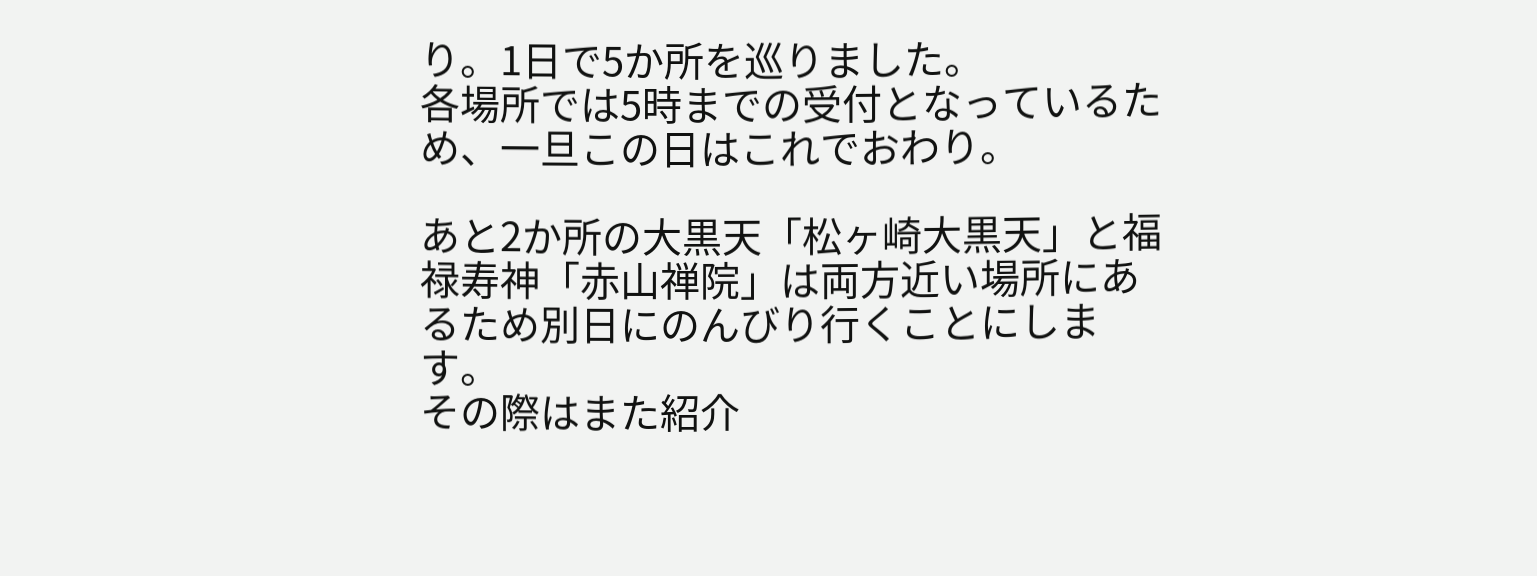り。1日で5か所を巡りました。
各場所では5時までの受付となっているため、一旦この日はこれでおわり。

あと2か所の大黒天「松ヶ崎大黒天」と福禄寿神「赤山禅院」は両方近い場所にあるため別日にのんびり行くことにします。
その際はまた紹介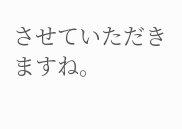させていただきますね。